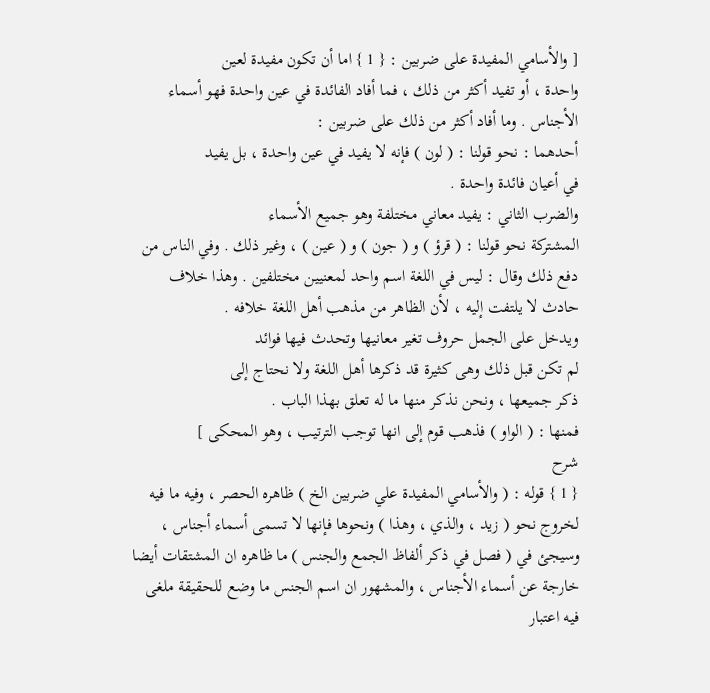[ والأسامي المفيدة على ضربين : { 1 } اما أن تكون مفيدة لعين
واحدة ، أو تفيد أكثر من ذلك ، فما أفاد الفائدة في عين واحدة فهو أسماء
الأجناس . وما أفاد أكثر من ذلك على ضربين :
أحدهما : نحو قولنا : ( لون ) فإنه لا يفيد في عين واحدة ، بل يفيد
في أعيان فائدة واحدة .
والضرب الثاني : يفيد معاني مختلفة وهو جميع الأسماء
المشتركة نحو قولنا : ( قرؤ ) و ( جون ) و ( عين ) ، وغير ذلك . وفي الناس من
دفع ذلك وقال : ليس في اللغة اسم واحد لمعنيين مختلفين . وهذا خلاف
حادث لا يلتفت إليه ، لأن الظاهر من مذهب أهل اللغة خلافه .
ويدخل على الجمل حروف تغير معانيها وتحدث فيها فوائد
لم تكن قبل ذلك وهى كثيرة قد ذكرها أهل اللغة ولا نحتاج إلى
ذكر جميعها ، ونحن نذكر منها ما له تعلق بهذا الباب .
فمنها : ( الواو ) فذهب قوم إلى انها توجب الترتيب ، وهو المحكى ]
شرح
{ 1 } قوله : ( والأسامي المفيدة علي ضربين الخ ) ظاهره الحصر ، وفيه ما فيه
لخروج نحو ( زيد ، والذي ، وهذا ) ونحوها فإنها لا تسمى أسماء أجناس ،
وسيجئ في ( فصل في ذكر ألفاظ الجمع والجنس ) ما ظاهره ان المشتقات أيضا
خارجة عن أسماء الأجناس ، والمشهور ان اسم الجنس ما وضع للحقيقة ملغى
فيه اعتبار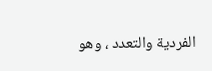الفردية والتعدد ، وهو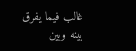غالب فيما يفرق بينه وبين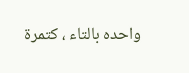واحده بالتاء ، كتمرة